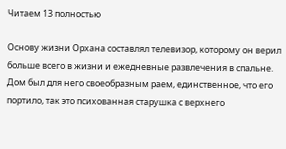Читаем 13 полностью

Основу жизни Орхана составлял телевизор, которому он верил больше всего в жизни и ежедневные развлечения в спальне. Дом был для него своеобразным раем, единственное, что его портило, так это психованная старушка с верхнего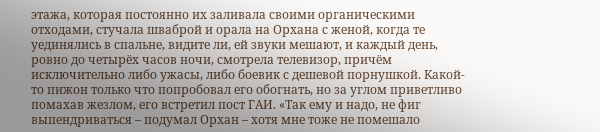этажа, которая постоянно их заливала своими органическими отходами, стучала шваброй и орала на Орхана с женой, когда те уединялись в спальне, видите ли, ей звуки мешают, и каждый день, ровно до четырёх часов ночи, смотрела телевизор, причём исключительно либо ужасы, либо боевик с дешевой порнушкой. Какой-то пижон только что попробовал его обогнать, но за углом приветливо помахав жезлом, его встретил пост ГАИ. «Так ему и надо, не фиг выпендриваться – подумал Орхан – хотя мне тоже не помешало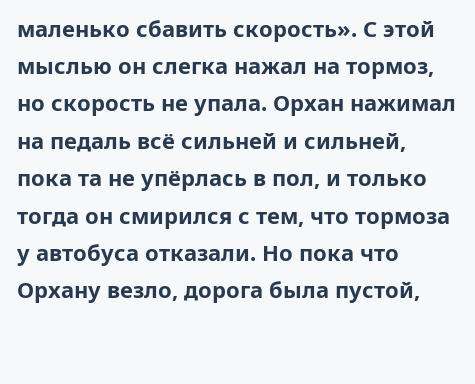маленько сбавить скорость». С этой мыслью он слегка нажал на тормоз, но скорость не упала. Орхан нажимал на педаль всё сильней и сильней, пока та не упёрлась в пол, и только тогда он смирился с тем, что тормоза у автобуса отказали. Но пока что Орхану везло, дорога была пустой,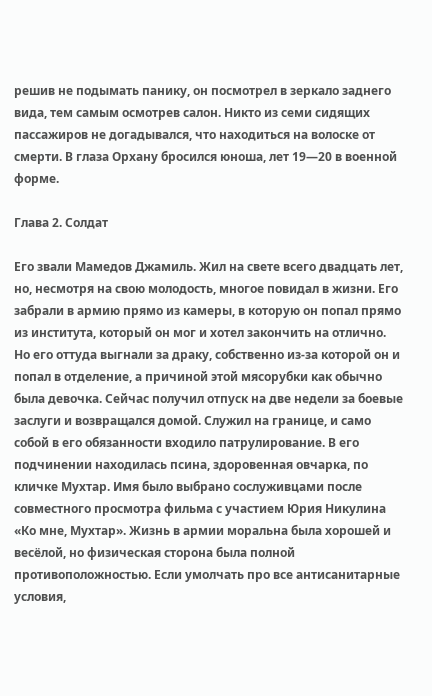решив не подымать панику, он посмотрел в зеркало заднего вида, тем самым осмотрев салон. Никто из семи сидящих пассажиров не догадывался, что находиться на волоске от смерти. В глаза Орхану бросился юноша, лет 19—20 в военной форме.

Глава 2. Солдат

Его звали Мамедов Джамиль. Жил на свете всего двадцать лет, но, несмотря на свою молодость, многое повидал в жизни. Его забрали в армию прямо из камеры, в которую он попал прямо из института, который он мог и хотел закончить на отлично. Но его оттуда выгнали за драку, собственно из-за которой он и попал в отделение, а причиной этой мясорубки как обычно была девочка. Сейчас получил отпуск на две недели за боевые заслуги и возвращался домой. Служил на границе, и само собой в его обязанности входило патрулирование. В его подчинении находилась псина, здоровенная овчарка, по кличке Мухтар. Имя было выбрано сослуживцами после совместного просмотра фильма с участием Юрия Никулина «Ко мне, Мухтар». Жизнь в армии моральна была хорошей и весёлой, но физическая сторона была полной противоположностью. Если умолчать про все антисанитарные условия,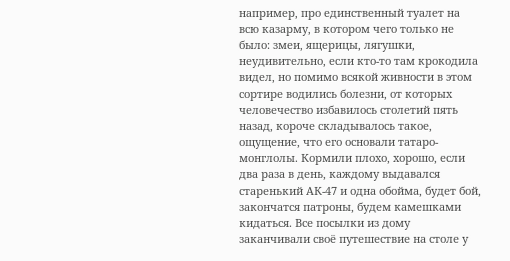например, про единственный туалет на всю казарму, в котором чего только не было: змеи, ящерицы, лягушки, неудивительно, если кто-то там крокодила видел, но помимо всякой живности в этом сортире водились болезни, от которых человечество избавилось столетий пять назад, короче складывалось такое, ощущение, что его основали татаро-монглолы. Кормили плохо, хорошо, если два раза в день, каждому выдавался старенький АК-47 и одна обойма, будет бой, закончатся патроны, будем камешками кидаться. Все посылки из дому заканчивали своё путешествие на столе у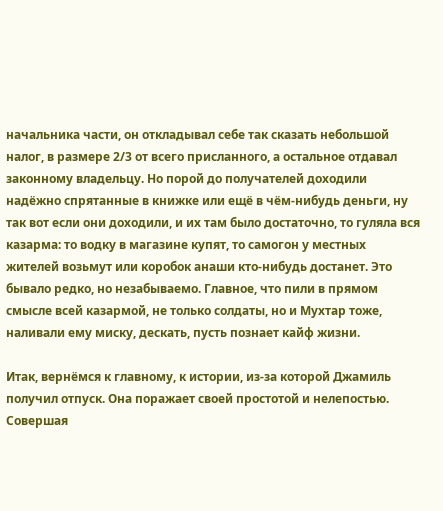начальника части, он откладывал себе так сказать небольшой налог, в размере 2/3 от всего присланного, а остальное отдавал законному владельцу. Но порой до получателей доходили надёжно спрятанные в книжке или ещё в чём-нибудь деньги, ну так вот если они доходили, и их там было достаточно, то гуляла вся казарма: то водку в магазине купят, то самогон у местных жителей возьмут или коробок анаши кто-нибудь достанет. Это бывало редко, но незабываемо. Главное, что пили в прямом смысле всей казармой, не только солдаты, но и Мухтар тоже, наливали ему миску, дескать, пусть познает кайф жизни.

Итак, вернёмся к главному, к истории, из-за которой Джамиль получил отпуск. Она поражает своей простотой и нелепостью. Совершая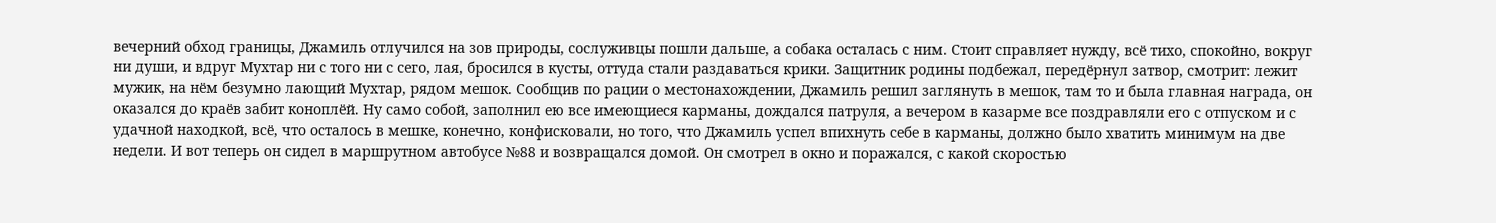вечерний обход границы, Джамиль отлучился на зов природы, сослуживцы пошли дальше, а собака осталась с ним. Стоит справляет нужду, всё тихо, спокойно, вокруг ни души, и вдруг Мухтар ни с того ни с сего, лая, бросился в кусты, оттуда стали раздаваться крики. Защитник родины подбежал, передёрнул затвор, смотрит: лежит мужик, на нём безумно лающий Мухтар, рядом мешок. Сообщив по рации о местонахождении, Джамиль решил заглянуть в мешок, там то и была главная награда, он оказался до краёв забит коноплёй. Ну само собой, заполнил ею все имеющиеся карманы, дождался патруля, а вечером в казарме все поздравляли его с отпуском и с удачной находкой, всё, что осталось в мешке, конечно, конфисковали, но того, что Джамиль успел впихнуть себе в карманы, должно было хватить минимум на две недели. И вот теперь он сидел в маршрутном автобусе №88 и возвращался домой. Он смотрел в окно и поражался, с какой скоростью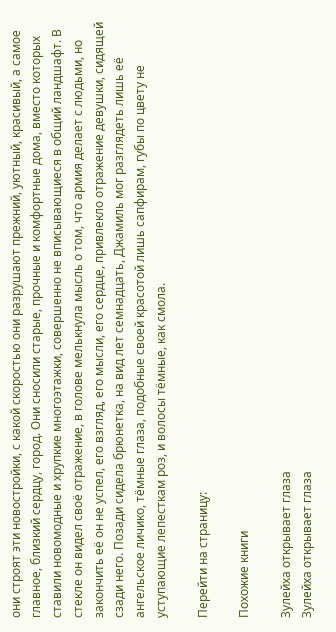они строят эти новостройки, с какой скоростью они разрушают прежний, уютный, красивый, а самое главное, близкий сердцу, город. Они сносили старые, прочные и комфортные дома, вместо которых ставили новомодные и хрупкие многоэтажки, совершенно не вписывающиеся в общий ландшафт. В стекле он видел своё отражение, в голове мелькнула мысль о том, что армия делает с людьми, но закончить её он не успел, его взгляд, его мысли, его сердце, привлекло отражение девушки, сидящей сзади него. Позади сидела брюнетка, на вид лет семнадцать, Джамиль мог разглядеть лишь её ангельское личико, тёмные глаза, подобные своей красотой лишь сапфирам, губы по цвету не уступающие лепесткам роз, и волосы тёмные, как смола.

Перейти на страницу:

Похожие книги

Зулейха открывает глаза
Зулейха открывает глаза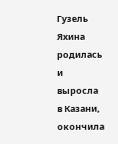Гузель Яхина родилась и выросла в Казани, окончила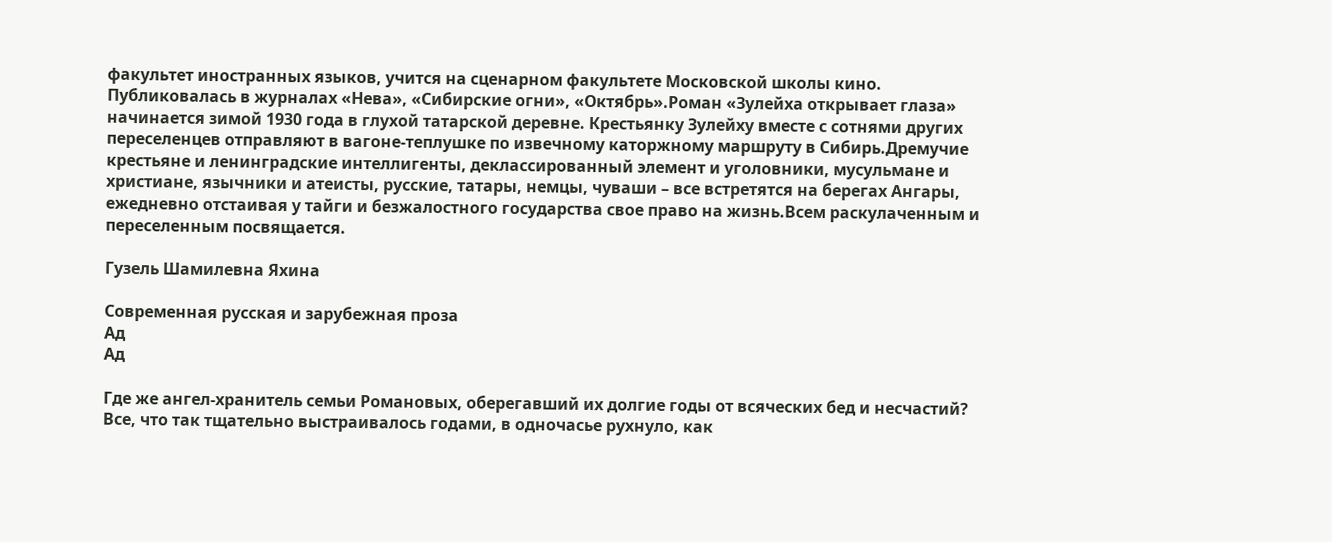факультет иностранных языков, учится на сценарном факультете Московской школы кино. Публиковалась в журналах «Нева», «Сибирские огни», «Октябрь».Роман «Зулейха открывает глаза» начинается зимой 1930 года в глухой татарской деревне. Крестьянку Зулейху вместе с сотнями других переселенцев отправляют в вагоне-теплушке по извечному каторжному маршруту в Сибирь.Дремучие крестьяне и ленинградские интеллигенты, деклассированный элемент и уголовники, мусульмане и христиане, язычники и атеисты, русские, татары, немцы, чуваши – все встретятся на берегах Ангары, ежедневно отстаивая у тайги и безжалостного государства свое право на жизнь.Всем раскулаченным и переселенным посвящается.

Гузель Шамилевна Яхина

Современная русская и зарубежная проза
Ад
Ад

Где же ангел-хранитель семьи Романовых, оберегавший их долгие годы от всяческих бед и несчастий? Все, что так тщательно выстраивалось годами, в одночасье рухнуло, как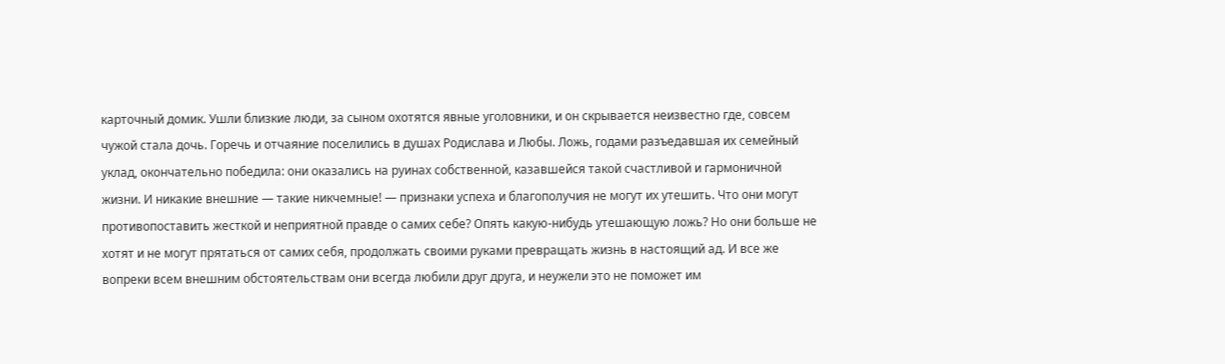карточный домик. Ушли близкие люди, за сыном охотятся явные уголовники, и он скрывается неизвестно где, совсем чужой стала дочь. Горечь и отчаяние поселились в душах Родислава и Любы. Ложь, годами разъедавшая их семейный уклад, окончательно победила: они оказались на руинах собственной, казавшейся такой счастливой и гармоничной жизни. И никакие внешние — такие никчемные! — признаки успеха и благополучия не могут их утешить. Что они могут противопоставить жесткой и неприятной правде о самих себе? Опять какую-нибудь утешающую ложь? Но они больше не хотят и не могут прятаться от самих себя, продолжать своими руками превращать жизнь в настоящий ад. И все же вопреки всем внешним обстоятельствам они всегда любили друг друга, и неужели это не поможет им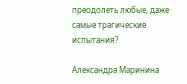преодолеть любые, даже самые трагические испытания?

Александра Маринина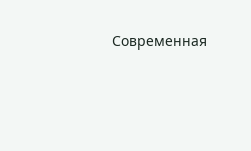Современная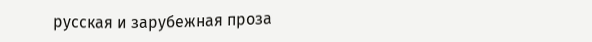русская и зарубежная проза